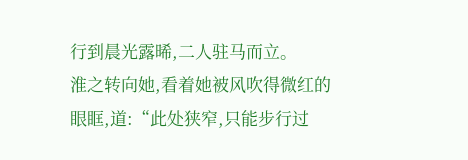行到晨光露晞,二人驻马而立。
淮之转向她,看着她被风吹得微红的眼眶,道:“此处狭窄,只能步行过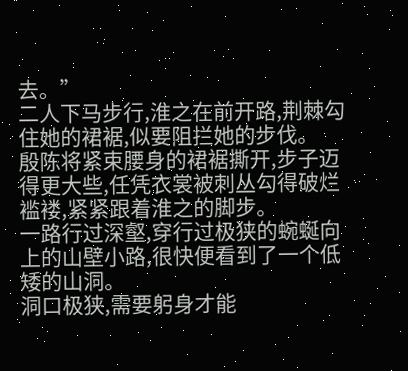去。”
二人下马步行,淮之在前开路,荆棘勾住她的裙裾,似要阻拦她的步伐。
殷陈将紧束腰身的裙裾撕开,步子迈得更大些,任凭衣裳被刺丛勾得破烂褴褛,紧紧跟着淮之的脚步。
一路行过深壑,穿行过极狭的蜿蜒向上的山壁小路,很快便看到了一个低矮的山洞。
洞口极狭,需要躬身才能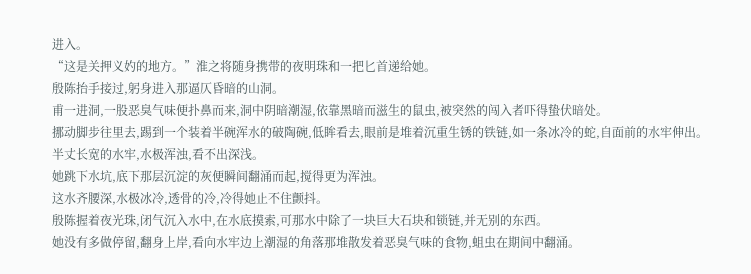进入。
“这是关押义妁的地方。”淮之将随身携带的夜明珠和一把匕首递给她。
殷陈抬手接过,躬身进入那逼仄昏暗的山洞。
甫一进洞,一股恶臭气味便扑鼻而来,洞中阴暗潮湿,依靠黑暗而滋生的鼠虫,被突然的闯入者吓得蛰伏暗处。
挪动脚步往里去,踢到一个装着半碗浑水的破陶碗,低眸看去,眼前是堆着沉重生锈的铁链,如一条冰冷的蛇,自面前的水牢伸出。
半丈长宽的水牢,水极浑浊,看不出深浅。
她跳下水坑,底下那层沉淀的灰便瞬间翻涌而起,搅得更为浑浊。
这水齐腰深,水极冰冷,透骨的冷,冷得她止不住颤抖。
殷陈握着夜光珠,闭气沉入水中,在水底摸索,可那水中除了一块巨大石块和锁链,并无别的东西。
她没有多做停留,翻身上岸,看向水牢边上潮湿的角落那堆散发着恶臭气味的食物,蛆虫在期间中翻涌。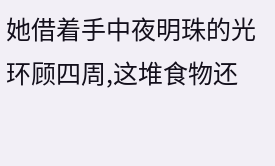她借着手中夜明珠的光环顾四周,这堆食物还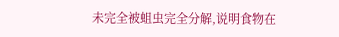未完全被蛆虫完全分解,说明食物在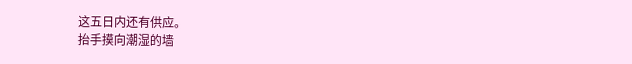这五日内还有供应。
抬手摸向潮湿的墙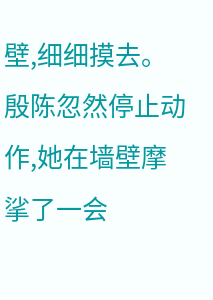壁,细细摸去。
殷陈忽然停止动作,她在墙壁摩挲了一会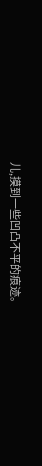儿,摸到一些凹凸不平的痕迹。